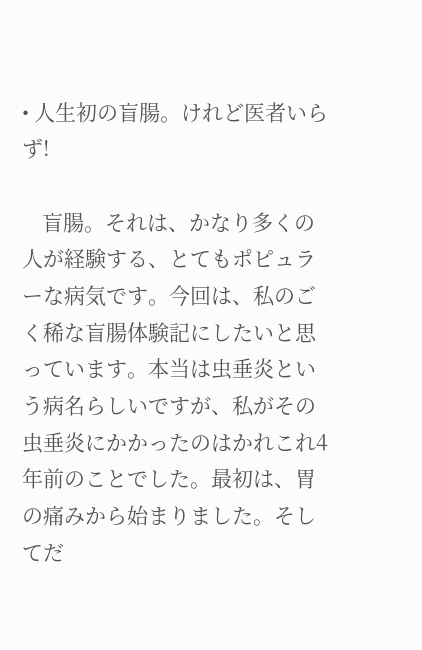• 人生初の盲腸。けれど医者いらず!

    盲腸。それは、かなり多くの人が経験する、とてもポピュラーな病気です。今回は、私のごく稀な盲腸体験記にしたいと思っています。本当は虫垂炎という病名らしいですが、私がその虫垂炎にかかったのはかれこれ4年前のことでした。最初は、胃の痛みから始まりました。そしてだ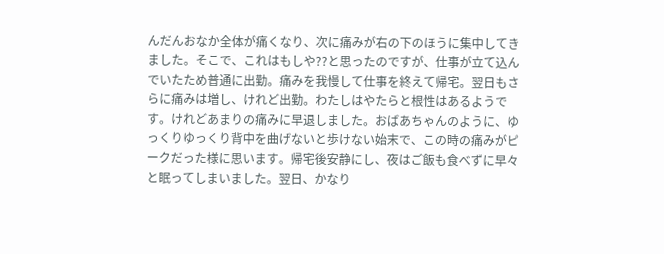んだんおなか全体が痛くなり、次に痛みが右の下のほうに集中してきました。そこで、これはもしや??と思ったのですが、仕事が立て込んでいたため普通に出勤。痛みを我慢して仕事を終えて帰宅。翌日もさらに痛みは増し、けれど出勤。わたしはやたらと根性はあるようです。けれどあまりの痛みに早退しました。おばあちゃんのように、ゆっくりゆっくり背中を曲げないと歩けない始末で、この時の痛みがピークだった様に思います。帰宅後安静にし、夜はご飯も食べずに早々と眠ってしまいました。翌日、かなり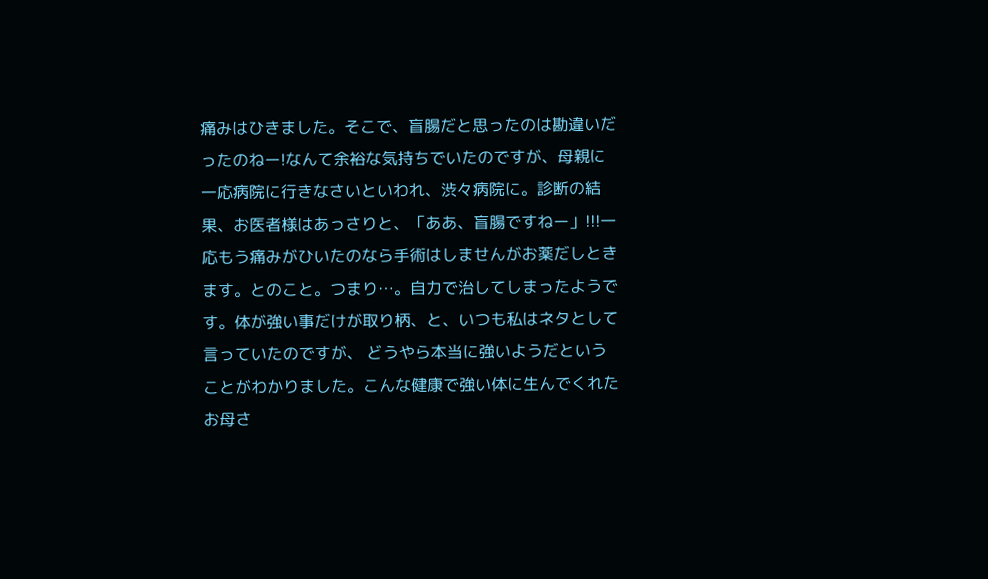痛みはひきました。そこで、盲腸だと思ったのは勘違いだったのねー!なんて余裕な気持ちでいたのですが、母親に一応病院に行きなさいといわれ、渋々病院に。診断の結果、お医者様はあっさりと、「ああ、盲腸ですねー」!!!一応もう痛みがひいたのなら手術はしませんがお薬だしときます。とのこと。つまり…。自力で治してしまったようです。体が強い事だけが取り柄、と、いつも私はネタとして言っていたのですが、 どうやら本当に強いようだということがわかりました。こんな健康で強い体に生んでくれたお母さ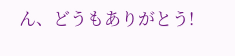ん、どうもありがとう!